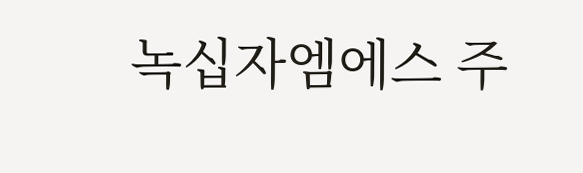녹십자엠에스 주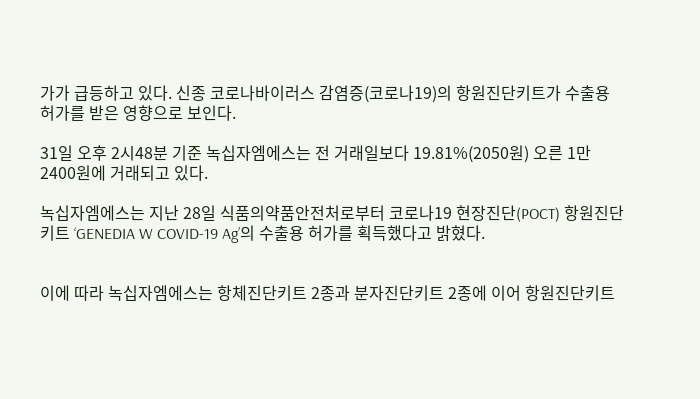가가 급등하고 있다. 신종 코로나바이러스 감염증(코로나19)의 항원진단키트가 수출용 허가를 받은 영향으로 보인다.

31일 오후 2시48분 기준 녹십자엠에스는 전 거래일보다 19.81%(2050원) 오른 1만2400원에 거래되고 있다.

녹십자엠에스는 지난 28일 식품의약품안전처로부터 코로나19 현장진단(POCT) 항원진단키트 ‘GENEDIA W COVID-19 Ag’의 수출용 허가를 획득했다고 밝혔다.


이에 따라 녹십자엠에스는 항체진단키트 2종과 분자진단키트 2종에 이어 항원진단키트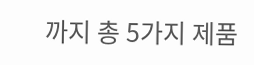까지 총 5가지 제품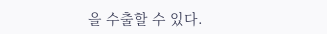을 수출할 수 있다.